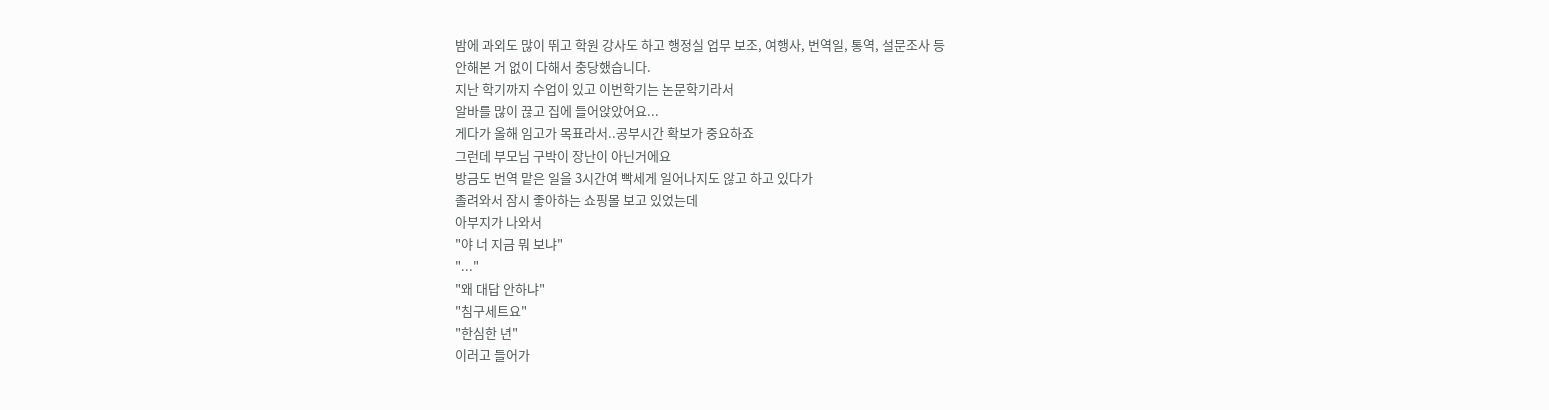밤에 과외도 많이 뛰고 학원 강사도 하고 행정실 업무 보조, 여행사, 번역일, 통역, 설문조사 등
안해본 거 없이 다해서 충당했습니다.
지난 학기까지 수업이 있고 이번학기는 논문학기라서
알바를 많이 끊고 집에 들어앉았어요...
게다가 올해 임고가 목표라서..공부시간 확보가 중요하죠
그런데 부모님 구박이 장난이 아닌거에요
방금도 번역 맡은 일을 3시간여 빡세게 일어나지도 않고 하고 있다가
졸려와서 잠시 좋아하는 쇼핑몰 보고 있었는데
아부지가 나와서
"야 너 지금 뭐 보냐"
"..."
"왜 대답 안하냐"
"침구세트요"
"한심한 년"
이러고 들어가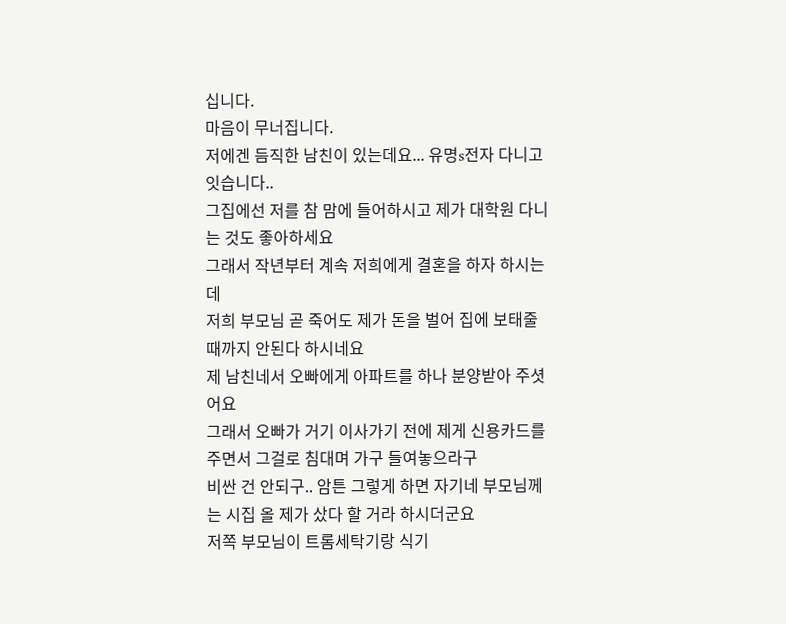십니다.
마음이 무너집니다.
저에겐 듬직한 남친이 있는데요... 유명s전자 다니고 잇습니다..
그집에선 저를 참 맘에 들어하시고 제가 대학원 다니는 것도 좋아하세요
그래서 작년부터 계속 저희에게 결혼을 하자 하시는데
저희 부모님 곧 죽어도 제가 돈을 벌어 집에 보태줄 때까지 안된다 하시네요
제 남친네서 오빠에게 아파트를 하나 분양받아 주셧어요
그래서 오빠가 거기 이사가기 전에 제게 신용카드를주면서 그걸로 침대며 가구 들여놓으라구
비싼 건 안되구.. 암튼 그렇게 하면 자기네 부모님께는 시집 올 제가 샀다 할 거라 하시더군요
저쪽 부모님이 트롬세탁기랑 식기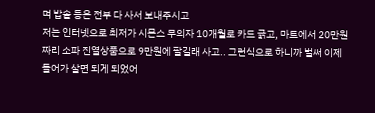며 밥솥 등은 전부 다 사서 보내주시고
저는 인터넷으로 최저가 시몬스 무의자 10개월로 카드 긁고, 마트에서 20만원짜리 소파 진열상품으로 9만원에 팔길래 사고.. 그런식으로 하니까 벌써 이제 들어가 살면 되게 되었어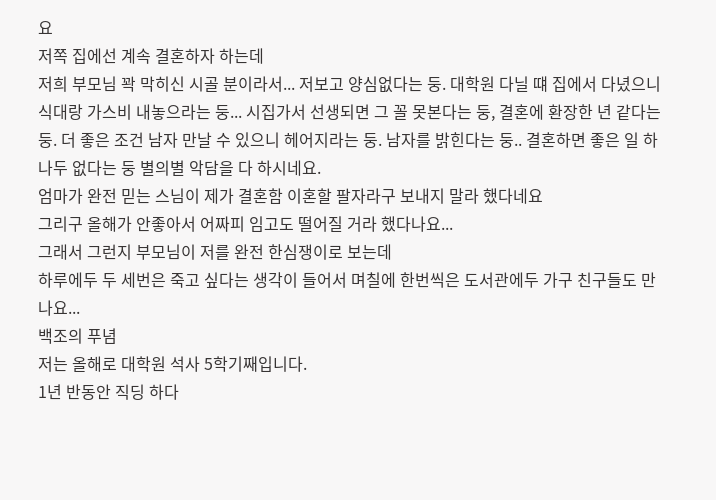요
저쪽 집에선 계속 결혼하자 하는데
저희 부모님 꽉 막히신 시골 분이라서... 저보고 양심없다는 둥. 대학원 다닐 떄 집에서 다녔으니 식대랑 가스비 내놓으라는 둥... 시집가서 선생되면 그 꼴 못본다는 둥, 결혼에 환장한 년 같다는 둥. 더 좋은 조건 남자 만날 수 있으니 헤어지라는 둥. 남자를 밝힌다는 둥.. 결혼하면 좋은 일 하나두 없다는 둥 별의별 악담을 다 하시네요.
엄마가 완전 믿는 스님이 제가 결혼함 이혼할 팔자라구 보내지 말라 했다네요
그리구 올해가 안좋아서 어짜피 임고도 떨어질 거라 했다나요...
그래서 그런지 부모님이 저를 완전 한심쟁이로 보는데
하루에두 두 세번은 죽고 싶다는 생각이 들어서 며칠에 한번씩은 도서관에두 가구 친구들도 만나요...
백조의 푸념
저는 올해로 대학원 석사 5학기째입니다.
1년 반동안 직딩 하다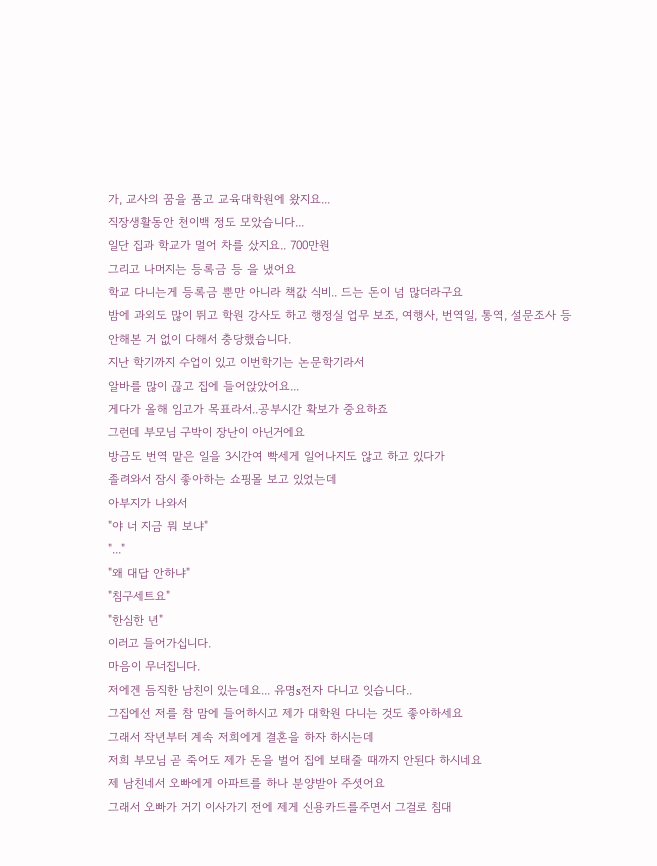가, 교사의 꿈을 품고 교육대학원에 왔지요...
직장생활동안 천이백 정도 모았습니다...
일단 집과 학교가 멀어 차를 샀지요.. 700만원
그리고 나머지는 등록금 등 을 냈어요
학교 다니는게 등록금 뿐만 아니라 책값 식비.. 드는 돈이 넘 많더라구요
밤에 과외도 많이 뛰고 학원 강사도 하고 행정실 업무 보조, 여행사, 번역일, 통역, 설문조사 등
안해본 거 없이 다해서 충당했습니다.
지난 학기까지 수업이 있고 이번학기는 논문학기라서
알바를 많이 끊고 집에 들어앉았어요...
게다가 올해 임고가 목표라서..공부시간 확보가 중요하죠
그런데 부모님 구박이 장난이 아닌거에요
방금도 번역 맡은 일을 3시간여 빡세게 일어나지도 않고 하고 있다가
졸려와서 잠시 좋아하는 쇼핑몰 보고 있었는데
아부지가 나와서
"야 너 지금 뭐 보냐"
"..."
"왜 대답 안하냐"
"침구세트요"
"한심한 년"
이러고 들어가십니다.
마음이 무너집니다.
저에겐 듬직한 남친이 있는데요... 유명s전자 다니고 잇습니다..
그집에선 저를 참 맘에 들어하시고 제가 대학원 다니는 것도 좋아하세요
그래서 작년부터 계속 저희에게 결혼을 하자 하시는데
저희 부모님 곧 죽어도 제가 돈을 벌어 집에 보태줄 때까지 안된다 하시네요
제 남친네서 오빠에게 아파트를 하나 분양받아 주셧어요
그래서 오빠가 거기 이사가기 전에 제게 신용카드를주면서 그걸로 침대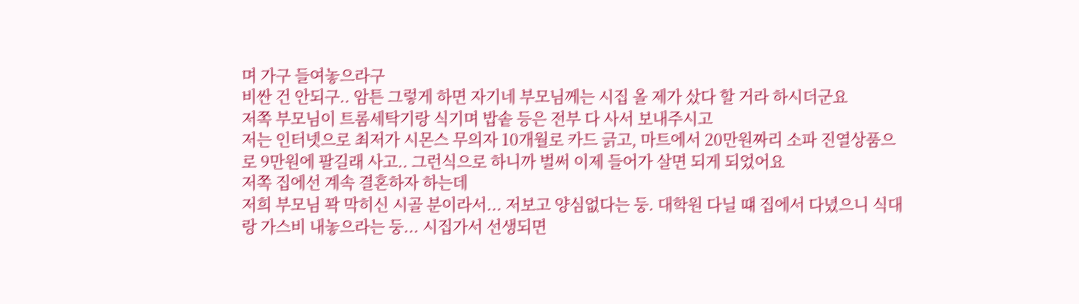며 가구 들여놓으라구
비싼 건 안되구.. 암튼 그렇게 하면 자기네 부모님께는 시집 올 제가 샀다 할 거라 하시더군요
저쪽 부모님이 트롬세탁기랑 식기며 밥솥 등은 전부 다 사서 보내주시고
저는 인터넷으로 최저가 시몬스 무의자 10개월로 카드 긁고, 마트에서 20만원짜리 소파 진열상품으로 9만원에 팔길래 사고.. 그런식으로 하니까 벌써 이제 들어가 살면 되게 되었어요
저쪽 집에선 계속 결혼하자 하는데
저희 부모님 꽉 막히신 시골 분이라서... 저보고 양심없다는 둥. 대학원 다닐 떄 집에서 다녔으니 식대랑 가스비 내놓으라는 둥... 시집가서 선생되면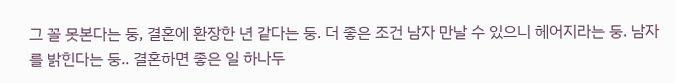그 꼴 못본다는 둥, 결혼에 환장한 년 같다는 둥. 더 좋은 조건 남자 만날 수 있으니 헤어지라는 둥. 남자를 밝힌다는 둥.. 결혼하면 좋은 일 하나두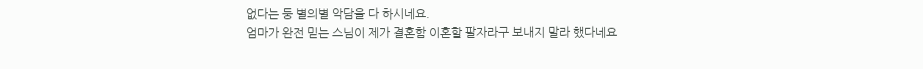없다는 둥 별의별 악담을 다 하시네요.
엄마가 완전 믿는 스님이 제가 결혼함 이혼할 팔자라구 보내지 말라 했다네요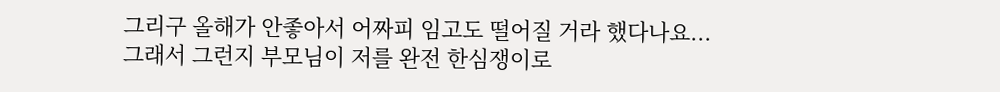그리구 올해가 안좋아서 어짜피 임고도 떨어질 거라 했다나요...
그래서 그런지 부모님이 저를 완전 한심쟁이로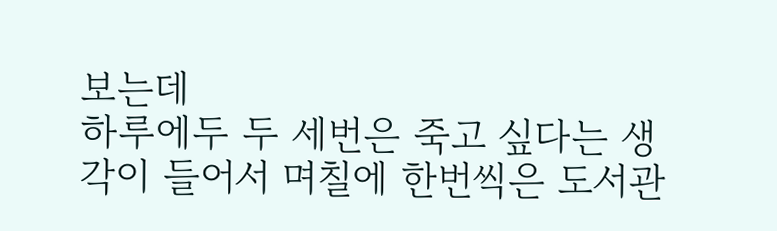보는데
하루에두 두 세번은 죽고 싶다는 생각이 들어서 며칠에 한번씩은 도서관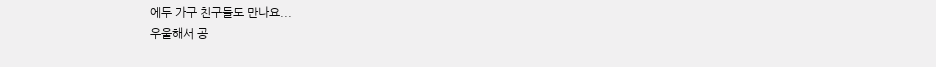에두 가구 친구들도 만나요...
우울해서 공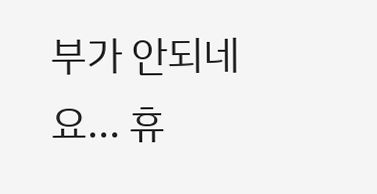부가 안되네요... 휴